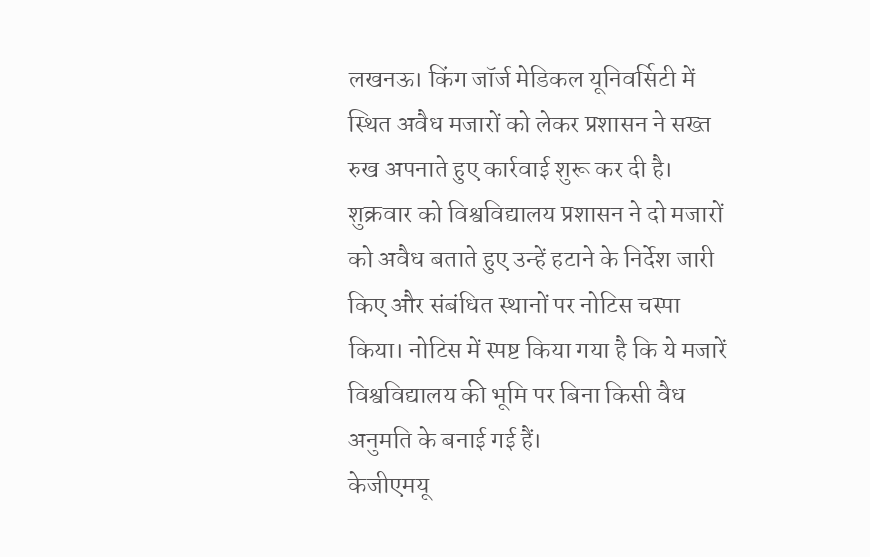लखनऊ। किंग जॉर्ज मेडिकल यूनिवर्सिटी में स्थित अवैध मजारों को लेकर प्रशासन ने सख्त रुख अपनाते हुए कार्रवाई शुरू कर दी है। शुक्रवार को विश्वविद्यालय प्रशासन ने दो मजारों को अवैध बताते हुए उन्हें हटाने के निर्देश जारी किए और संबंधित स्थानों पर नोटिस चस्पा किया। नोटिस में स्पष्ट किया गया है कि ये मजारें विश्वविद्यालय की भूमि पर बिना किसी वैध अनुमति के बनाई गई हैं।
केजीएमयू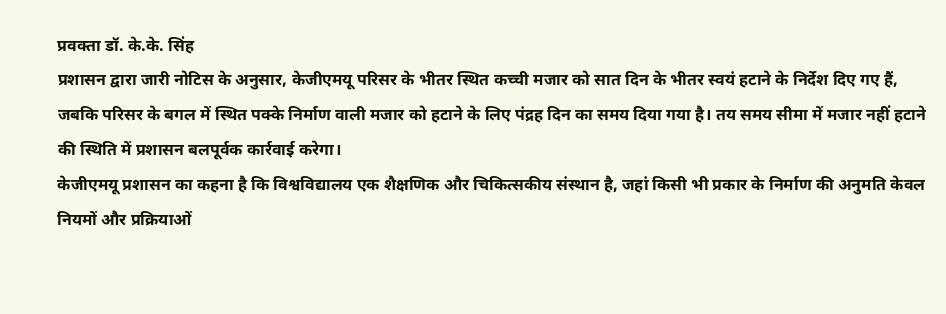प्रवक्ता डॉ. के.के. सिंह
प्रशासन द्वारा जारी नोटिस के अनुसार, केजीएमयू परिसर के भीतर स्थित कच्ची मजार को सात दिन के भीतर स्वयं हटाने के निर्देश दिए गए हैं, जबकि परिसर के बगल में स्थित पक्के निर्माण वाली मजार को हटाने के लिए पंद्रह दिन का समय दिया गया है। तय समय सीमा में मजार नहीं हटाने की स्थिति में प्रशासन बलपूर्वक कार्रवाई करेगा।
केजीएमयू प्रशासन का कहना है कि विश्वविद्यालय एक शैक्षणिक और चिकित्सकीय संस्थान है, जहां किसी भी प्रकार के निर्माण की अनुमति केवल नियमों और प्रक्रियाओं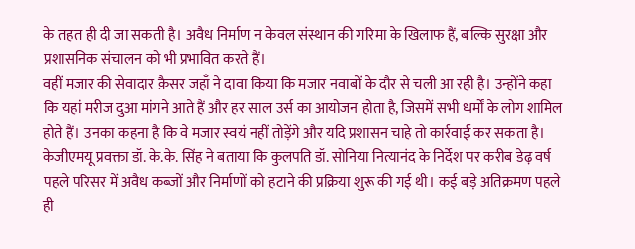के तहत ही दी जा सकती है। अवैध निर्माण न केवल संस्थान की गरिमा के खिलाफ हैं, बल्कि सुरक्षा और प्रशासनिक संचालन को भी प्रभावित करते हैं।
वहीं मजार की सेवादार क़ैसर जहाँ ने दावा किया कि मजार नवाबों के दौर से चली आ रही है। उन्होंने कहा कि यहां मरीज दुआ मांगने आते हैं और हर साल उर्स का आयोजन होता है, जिसमें सभी धर्मों के लोग शामिल होते हैं। उनका कहना है कि वे मजार स्वयं नहीं तोड़ेंगे और यदि प्रशासन चाहे तो कार्रवाई कर सकता है।
केजीएमयू प्रवक्ता डॉ. के.के. सिंह ने बताया कि कुलपति डॉ. सोनिया नित्यानंद के निर्देश पर करीब डेढ़ वर्ष पहले परिसर में अवैध कब्जों और निर्माणों को हटाने की प्रक्रिया शुरू की गई थी। कई बड़े अतिक्रमण पहले ही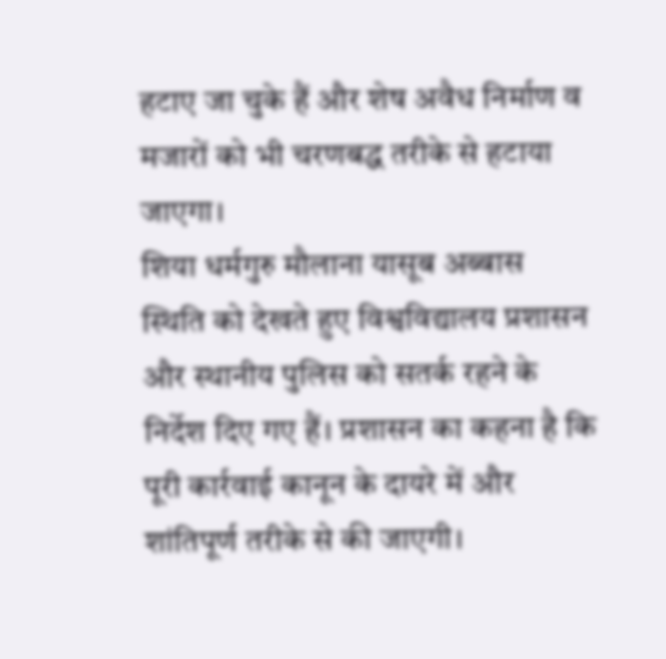हटाए जा चुके हैं और शेष अवैध निर्माण व मजारों को भी चरणबद्ध तरीके से हटाया जाएगा।
शिया धर्मगुरु मौलाना यासूब अब्बास
स्थिति को देखते हुए विश्वविद्यालय प्रशासन और स्थानीय पुलिस को सतर्क रहने के निर्देश दिए गए हैं। प्रशासन का कहना है कि पूरी कार्रवाई कानून के दायरे में और शांतिपूर्ण तरीके से की जाएगी।